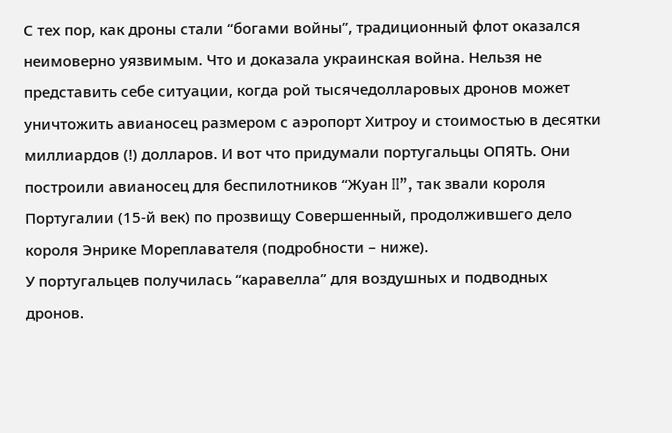С тех пор, как дроны стали “богами войны”, традиционный флот оказался неимоверно уязвимым. Что и доказала украинская война. Нельзя не представить себе ситуации, когда рой тысячедолларовых дронов может уничтожить авианосец размером с аэропорт Хитроу и стоимостью в десятки миллиардов (!) долларов. И вот что придумали португальцы ОПЯТЬ. Они построили авианосец для беспилотников “Жуан II”, так звали короля Португалии (15-й век) по прозвищу Совершенный, продолжившего дело короля Энрике Мореплавателя (подробности – ниже).
У португальцев получилась “каравелла” для воздушных и подводных дронов.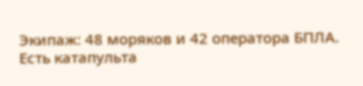Экипаж: 48 моряков и 42 оператора БПЛА. Есть катапульта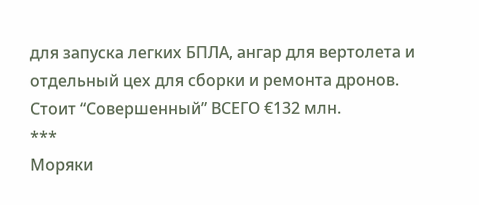для запуска легких БПЛА, ангар для вертолета и отдельный цех для сборки и ремонта дронов. Стоит “Совершенный” ВСЕГО €132 млн.
***
Моряки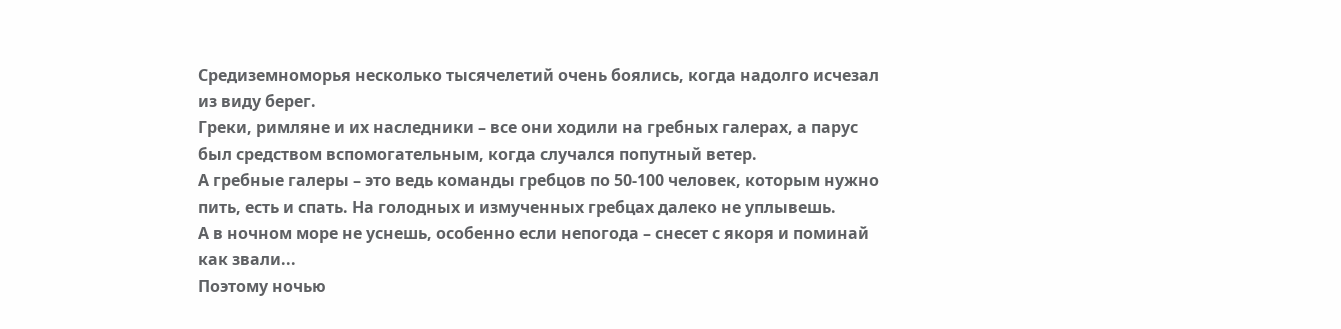Средиземноморья несколько тысячелетий очень боялись, когда надолго исчезал из виду берег.
Греки, римляне и их наследники – все они ходили на гребных галерах, а парус был средством вспомогательным, когда случался попутный ветер.
А гребные галеры – это ведь команды гребцов по 50-100 человек, которым нужно пить, есть и спать. На голодных и измученных гребцах далеко не уплывешь.
А в ночном море не уснешь, особенно если непогода – снесет с якоря и поминай как звали...
Поэтому ночью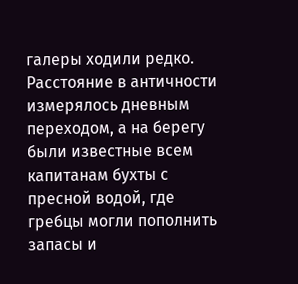галеры ходили редко.
Расстояние в античности измерялось дневным переходом, а на берегу были известные всем капитанам бухты с пресной водой, где гребцы могли пополнить запасы и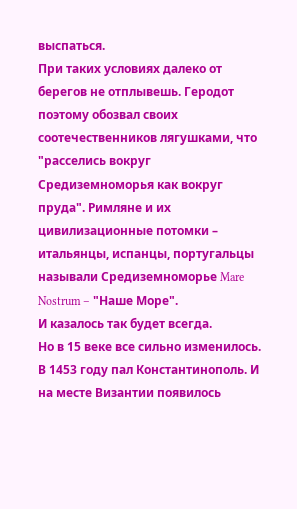выспаться.
При таких условиях далеко от берегов не отплывешь. Геродот поэтому обозвал своих соотечественников лягушками, что "расселись вокруг Средиземноморья как вокруг пруда". Римляне и их цивилизационные потомки – итальянцы, испанцы, португальцы называли Средиземноморье Mare Nostrum – "Наше Море".
И казалось так будет всегда.
Но в 15 веке все сильно изменилось. В 1453 году пал Константинополь. И на месте Византии появилось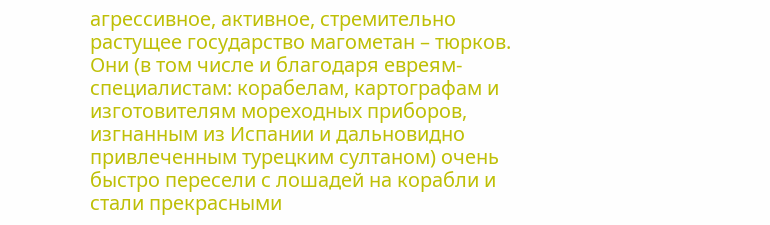агрессивное, активное, стремительно растущее государство магометан – тюрков. Они (в том числе и благодаря евреям-специалистам: корабелам, картографам и изготовителям мореходных приборов, изгнанным из Испании и дальновидно привлеченным турецким султаном) очень быстро пересели с лошадей на корабли и стали прекрасными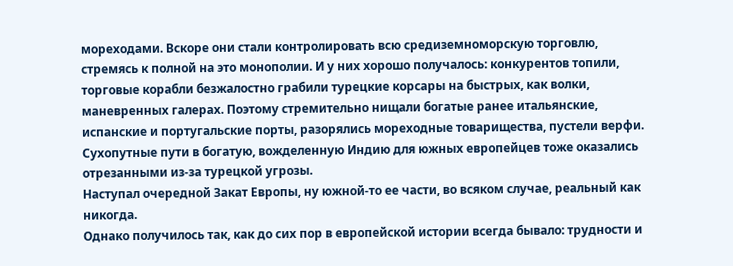мореходами. Вскоре они стали контролировать всю средиземноморскую торговлю, стремясь к полной на это монополии. И у них хорошо получалось: конкурентов топили, торговые корабли безжалостно грабили турецкие корсары на быстрых, как волки, маневренных галерах. Поэтому стремительно нищали богатые ранее итальянские, испанские и португальские порты, разорялись мореходные товарищества, пустели верфи. Сухопутные пути в богатую, вожделенную Индию для южных европейцев тоже оказались отрезанными из-за турецкой угрозы.
Наступал очередной Закат Европы, ну южной-то ее части, во всяком случае, реальный как никогда.
Однако получилось так, как до сих пор в европейской истории всегда бывало: трудности и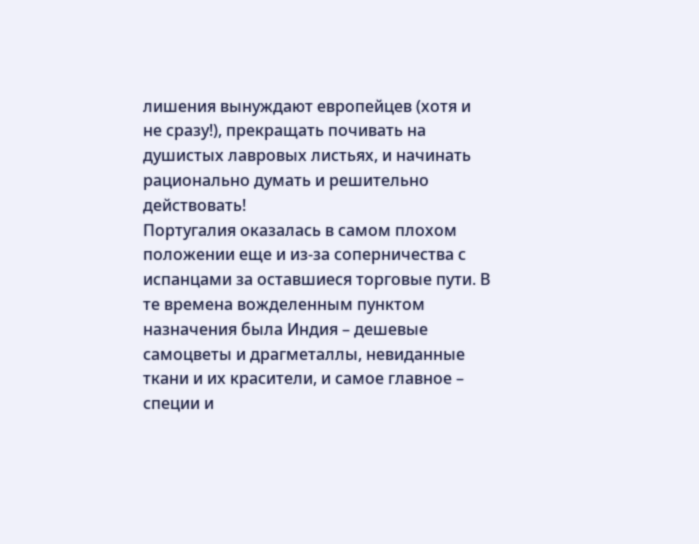лишения вынуждают европейцев (хотя и не сразу!), прекращать почивать на душистых лавровых листьях, и начинать рационально думать и решительно действовать!
Португалия оказалась в самом плохом положении еще и из-за соперничества с испанцами за оставшиеся торговые пути. В те времена вожделенным пунктом назначения была Индия – дешевые самоцветы и драгметаллы, невиданные ткани и их красители, и самое главное – специи и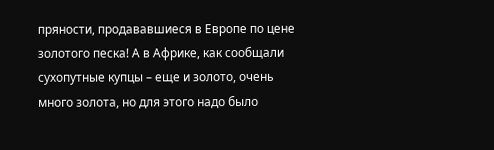пряности, продававшиеся в Европе по цене золотого песка! А в Африке, как сообщали сухопутные купцы – еще и золото, очень много золота, но для этого надо было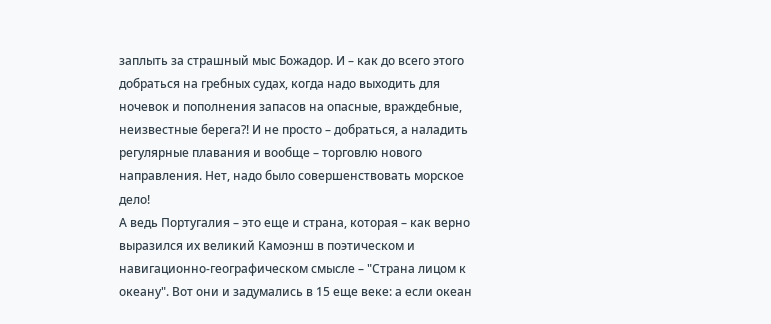заплыть за страшный мыс Божадор. И – как до всего этого добраться на гребных судах, когда надо выходить для ночевок и пополнения запасов на опасные, враждебные, неизвестные берега?! И не просто – добраться, а наладить регулярные плавания и вообще – торговлю нового направления. Нет, надо было совершенствовать морское дело!
А ведь Португалия – это еще и страна, которая – как верно выразился их великий Камоэнш в поэтическом и навигационно-географическом смысле – "Страна лицом к океану". Вот они и задумались в 15 еще веке: а если океан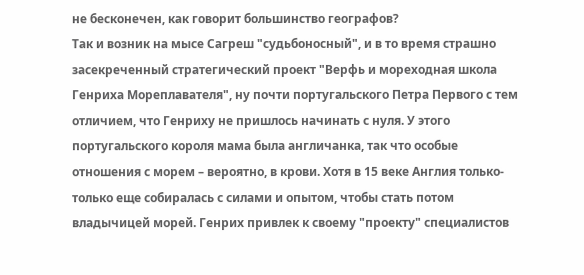не бесконечен, как говорит большинство географов?
Так и возник на мысе Сагреш "судьбоносный", и в то время страшно засекреченный стратегический проект "Верфь и мореходная школа Генриха Мореплавателя", ну почти португальского Петра Первого с тем отличием, что Генриху не пришлось начинать с нуля. У этого португальского короля мама была англичанка, так что особые отношения с морем – вероятно, в крови. Хотя в 15 веке Англия только-только еще собиралась с силами и опытом, чтобы стать потом владычицей морей. Генрих привлек к своему "проекту" специалистов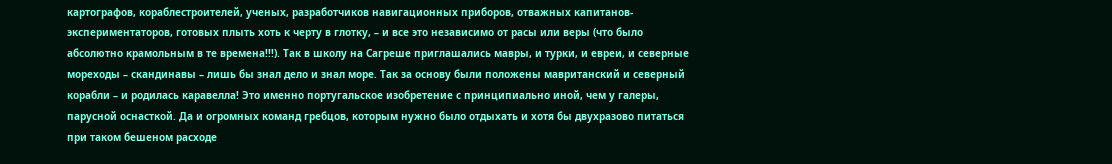картографов, кораблестроителей, ученых, разработчиков навигационных приборов, отважных капитанов-экспериментаторов, готовых плыть хоть к черту в глотку, – и все это независимо от расы или веры (что было абсолютно крамольным в те времена!!!). Так в школу на Сагреше приглашались мавры, и турки, и евреи, и северные мореходы – скандинавы – лишь бы знал дело и знал море. Так за основу были положены мавританский и северный корабли – и родилась каравелла! Это именно португальское изобретение с принципиально иной, чем у галеры, парусной оснасткой. Да и огромных команд гребцов, которым нужно было отдыхать и хотя бы двухразово питаться при таком бешеном расходе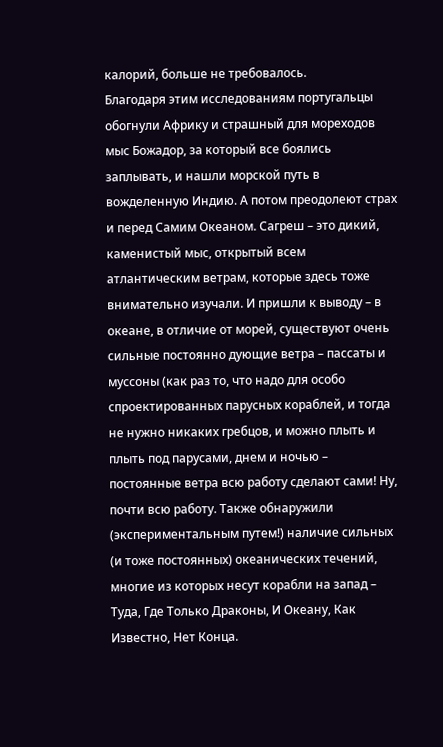калорий, больше не требовалось.
Благодаря этим исследованиям португальцы обогнули Африку и страшный для мореходов мыс Божадор, за который все боялись заплывать, и нашли морской путь в вожделенную Индию. А потом преодолеют страх и перед Самим Океаном. Сагреш – это дикий, каменистый мыс, открытый всем атлантическим ветрам, которые здесь тоже внимательно изучали. И пришли к выводу – в океане, в отличие от морей, существуют очень сильные постоянно дующие ветра – пассаты и муссоны (как раз то, что надо для особо спроектированных парусных кораблей, и тогда не нужно никаких гребцов, и можно плыть и плыть под парусами, днем и ночью – постоянные ветра всю работу сделают сами! Ну, почти всю работу. Также обнаружили (экспериментальным путем!) наличие сильных (и тоже постоянных) океанических течений, многие из которых несут корабли на запад – Туда, Где Только Драконы, И Океану, Как Известно, Нет Конца.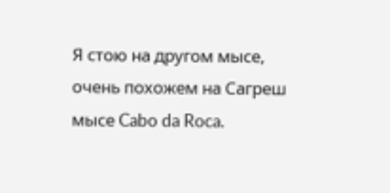Я стою на другом мысе, очень похожем на Сагреш мысе Cabo da Roca.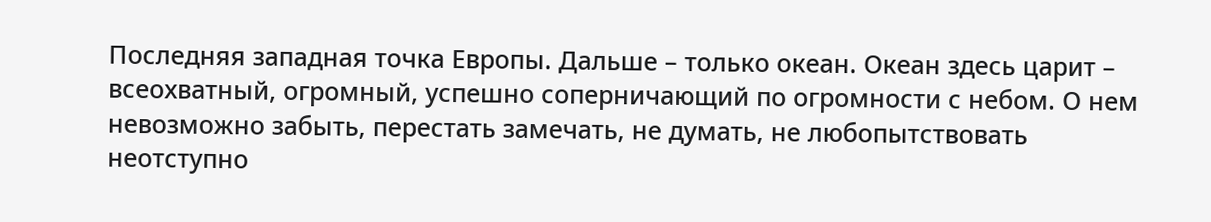Последняя западная точка Европы. Дальше – только океан. Океан здесь царит – всеохватный, огромный, успешно соперничающий по огромности с небом. О нем невозможно забыть, перестать замечать, не думать, не любопытствовать неотступно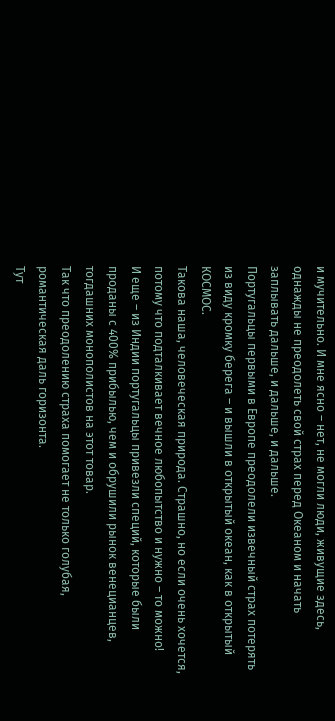и мучительно. И мне ясно – нет, не могли люди, живущие здесь, однажды не преодолеть свой страх перед Океаном и начать заплывать дальше, и дальше, и дальше.
Португальцы первыми в Европе преодолели извечный страх потерять из виду кромку берега – и вышли в открытый океан, как в открытый КОСМОС.
Такова наша, человеческая природа. Страшно, но если очень хочется, потому что подталкивает вечное любопытство и нужно – то можно!
И еще – из Индии португальцы привезли специй, которые были проданы с 400% прибылью, чем и обрушили рынок венецианцев, тогдашних монополистов на этот товар.
Так что преодолению страха помогает не только голубая, романтическая даль горизонта.
Тут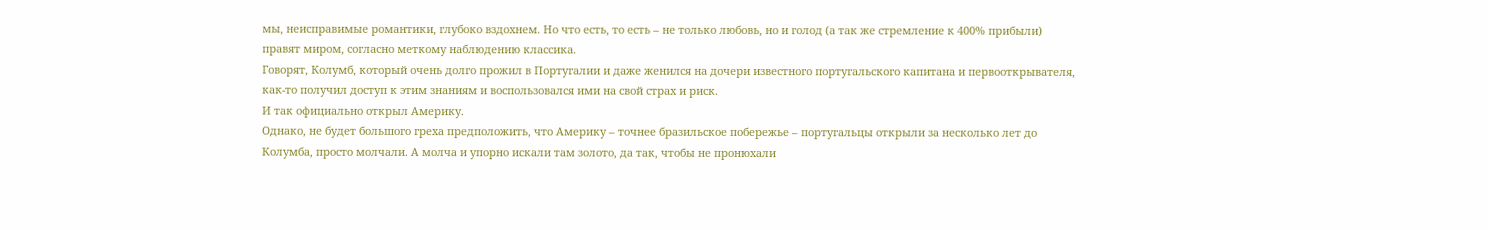мы, неисправимые романтики, глубоко вздохнем. Но что есть, то есть – не только любовь, но и голод (а так же стремление к 400% прибыли) правят миром, согласно меткому наблюдению классика.
Говорят, Колумб, который очень долго прожил в Португалии и даже женился на дочери известного португальского капитана и первооткрывателя, как-то получил доступ к этим знаниям и воспользовался ими на свой страх и риск.
И так официально открыл Америку.
Однако, не будет большого греха предположить, что Америку – точнее бразильское побережье – португальцы открыли за несколько лет до Колумба, просто молчали. А молча и упорно искали там золото, да так, чтобы не пронюхали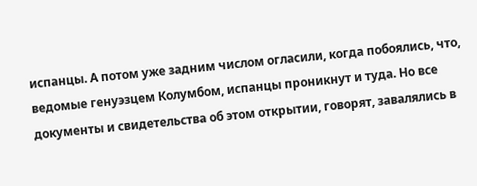испанцы. А потом уже задним числом огласили, когда побоялись, что, ведомые генуэзцем Колумбом, испанцы проникнут и туда. Но все документы и свидетельства об этом открытии, говорят, завалялись в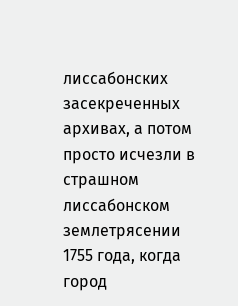лиссабонских засекреченных архивах, а потом просто исчезли в страшном лиссабонском землетрясении 1755 года, когда город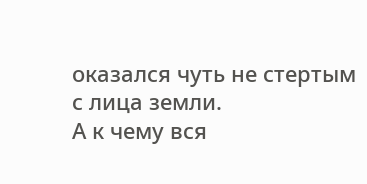оказался чуть не стертым с лица земли.
А к чему вся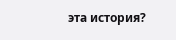эта история?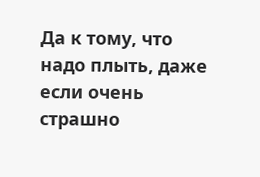Да к тому, что надо плыть, даже если очень страшно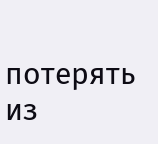потерять из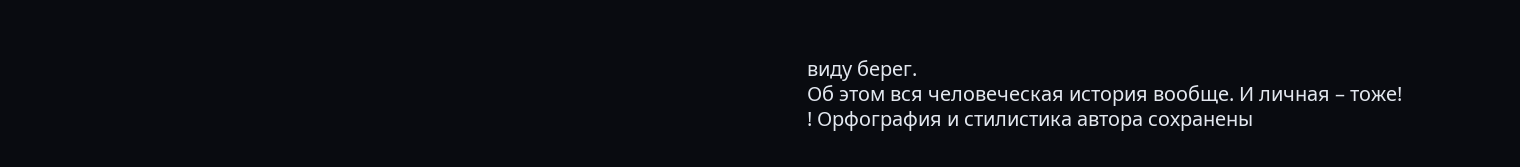виду берег.
Об этом вся человеческая история вообще. И личная – тоже!
! Орфография и стилистика автора сохранены